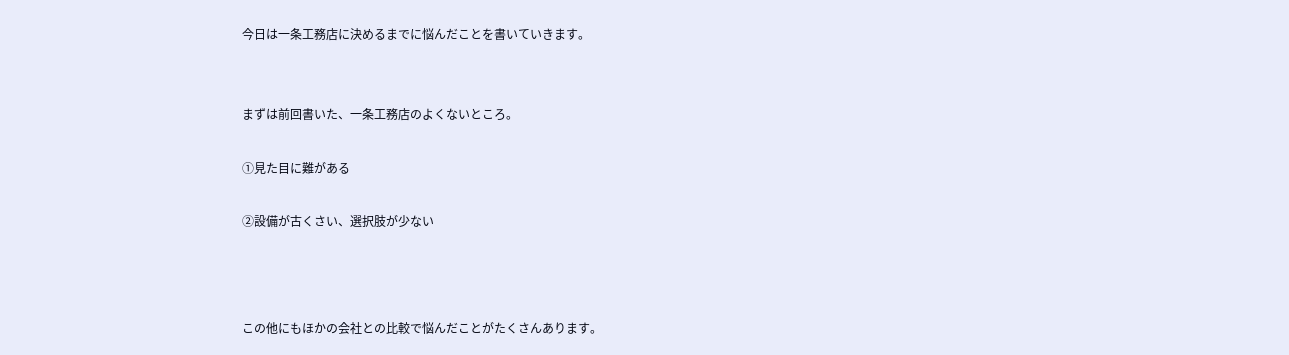今日は一条工務店に決めるまでに悩んだことを書いていきます。


まずは前回書いた、一条工務店のよくないところ。

①見た目に難がある

②設備が古くさい、選択肢が少ない



この他にもほかの会社との比較で悩んだことがたくさんあります。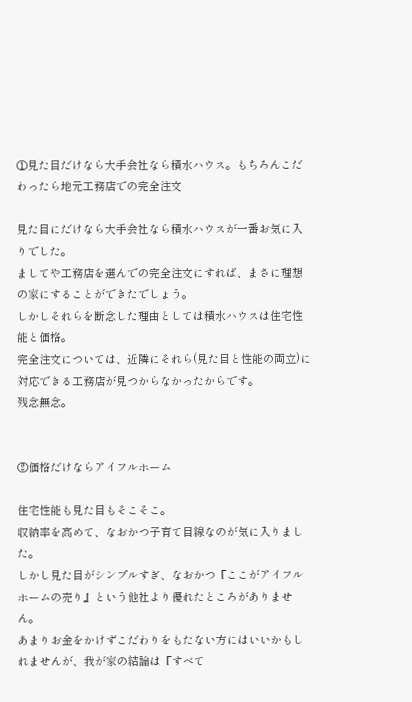①見た目だけなら大手会社なら積水ハウス。もちろんこだわったら地元工務店での完全注文

見た目にだけなら大手会社なら積水ハウスが一番お気に入りでした。
ましてや工務店を選んでの完全注文にすれば、まさに理想の家にすることができたでしょう。
しかしそれらを断念した理由としては積水ハウスは住宅性能と価格。
完全注文については、近隣にそれら(見た目と性能の両立)に対応できる工務店が見つからなかったからです。
残念無念。


②価格だけならアイフルホーム

住宅性能も見た目もそこそこ。
収納率を高めて、なおかつ子育て目線なのが気に入りました。
しかし見た目がシンプルすぎ、なおかつ『ここがアイフルホームの売り』という他社より優れたところがありません。
あまりお金をかけずこだわりをもたない方にはいいかもしれませんが、我が家の結論は『すべて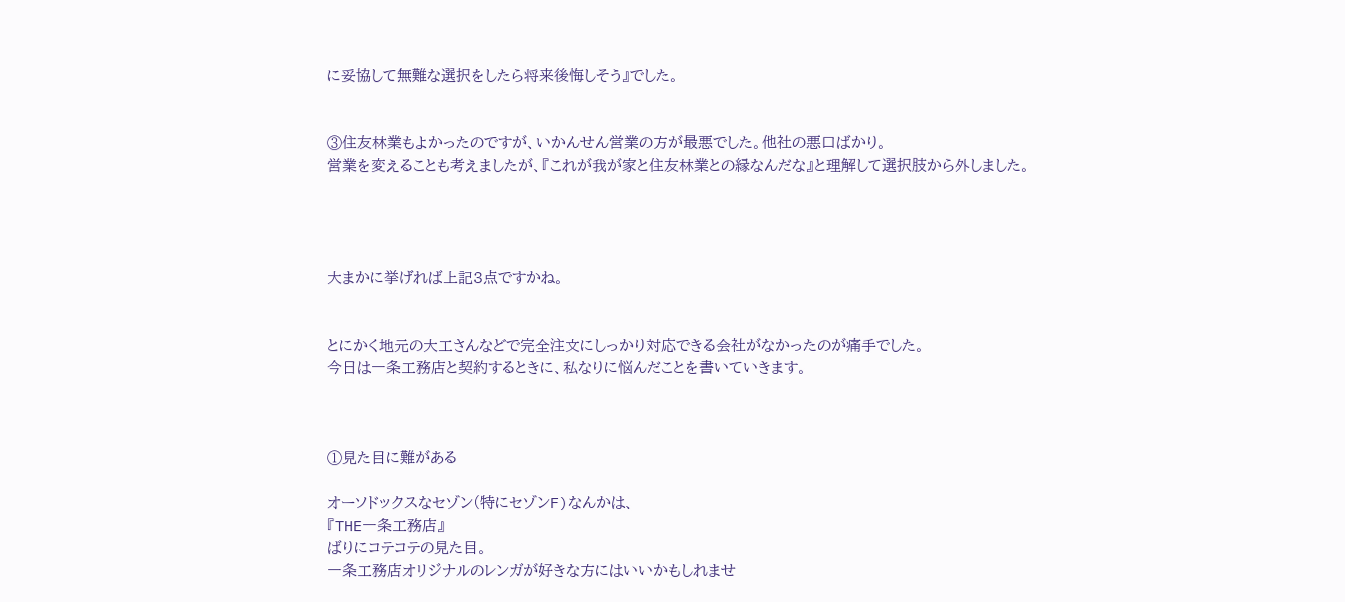に妥協して無難な選択をしたら将来後悔しそう』でした。


③住友林業もよかったのですが、いかんせん営業の方が最悪でした。他社の悪口ばかり。
営業を変えることも考えましたが、『これが我が家と住友林業との縁なんだな』と理解して選択肢から外しました。




大まかに挙げれば上記3点ですかね。


とにかく地元の大工さんなどで完全注文にしっかり対応できる会社がなかったのが痛手でした。
今日は一条工務店と契約するときに、私なりに悩んだことを書いていきます。



①見た目に難がある

オーソドックスなセゾン(特にセゾンF)なんかは、
『THE一条工務店』
ばりにコテコテの見た目。
一条工務店オリジナルのレンガが好きな方にはいいかもしれませ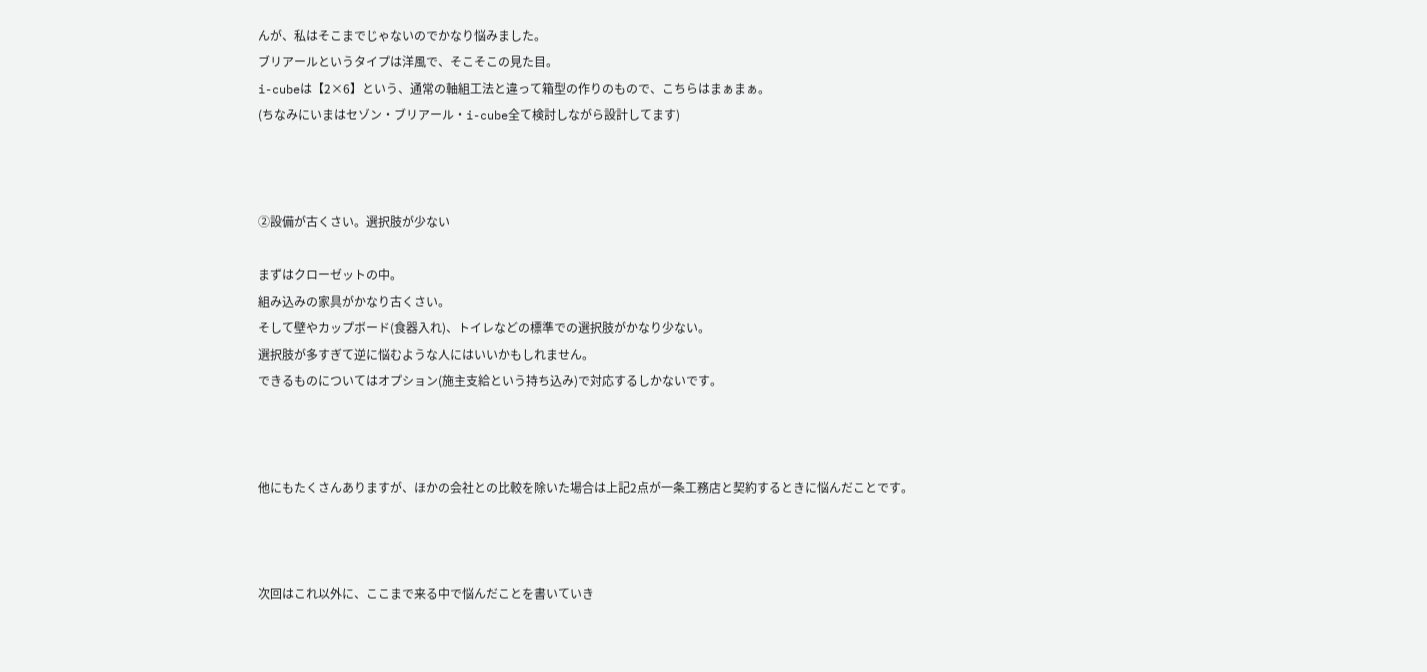んが、私はそこまでじゃないのでかなり悩みました。
ブリアールというタイプは洋風で、そこそこの見た目。
i-cubeは【2×6】という、通常の軸組工法と違って箱型の作りのもので、こちらはまぁまぁ。
(ちなみにいまはセゾン・ブリアール・i-cube全て検討しながら設計してます)



②設備が古くさい。選択肢が少ない

まずはクローゼットの中。
組み込みの家具がかなり古くさい。
そして壁やカップボード(食器入れ)、トイレなどの標準での選択肢がかなり少ない。
選択肢が多すぎて逆に悩むような人にはいいかもしれません。
できるものについてはオプション(施主支給という持ち込み)で対応するしかないです。



他にもたくさんありますが、ほかの会社との比較を除いた場合は上記2点が一条工務店と契約するときに悩んだことです。



次回はこれ以外に、ここまで来る中で悩んだことを書いていき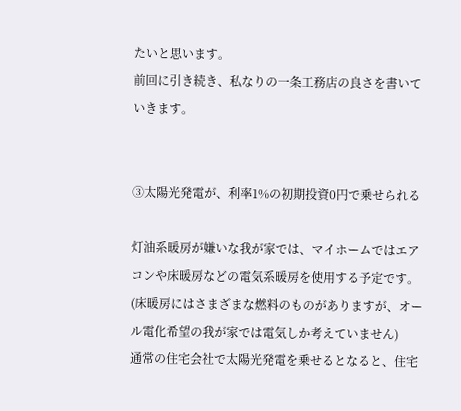たいと思います。
前回に引き続き、私なりの一条工務店の良さを書いていきます。


③太陽光発電が、利率1%の初期投資0円で乗せられる

灯油系暖房が嫌いな我が家では、マイホームではエアコンや床暖房などの電気系暖房を使用する予定です。
(床暖房にはさまざまな燃料のものがありますが、オール電化希望の我が家では電気しか考えていません)
通常の住宅会社で太陽光発電を乗せるとなると、住宅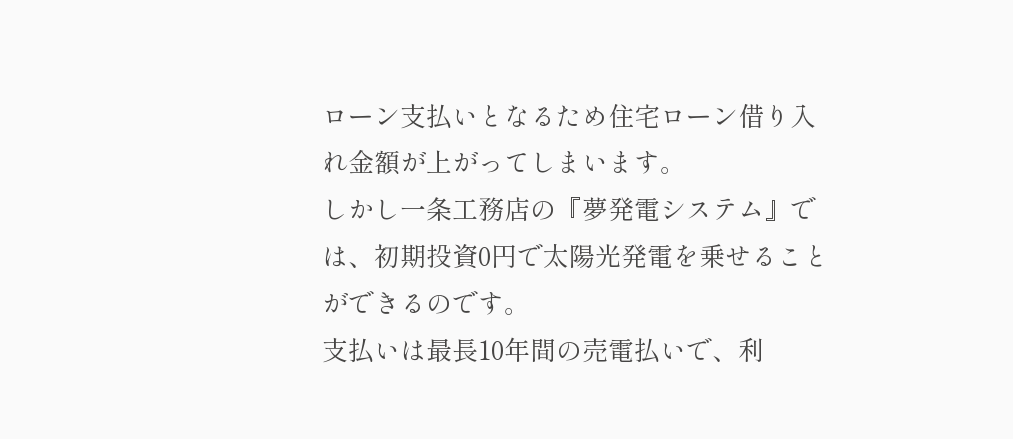ローン支払いとなるため住宅ローン借り入れ金額が上がってしまいます。
しかし一条工務店の『夢発電システム』では、初期投資0円で太陽光発電を乗せることができるのです。
支払いは最長10年間の売電払いで、利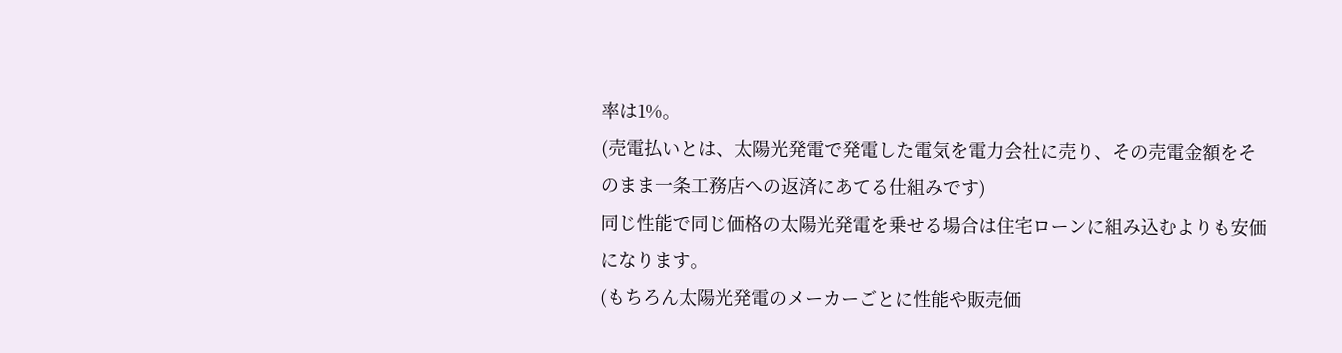率は1%。
(売電払いとは、太陽光発電で発電した電気を電力会社に売り、その売電金額をそのまま一条工務店への返済にあてる仕組みです)
同じ性能で同じ価格の太陽光発電を乗せる場合は住宅ローンに組み込むよりも安価になります。
(もちろん太陽光発電のメーカーごとに性能や販売価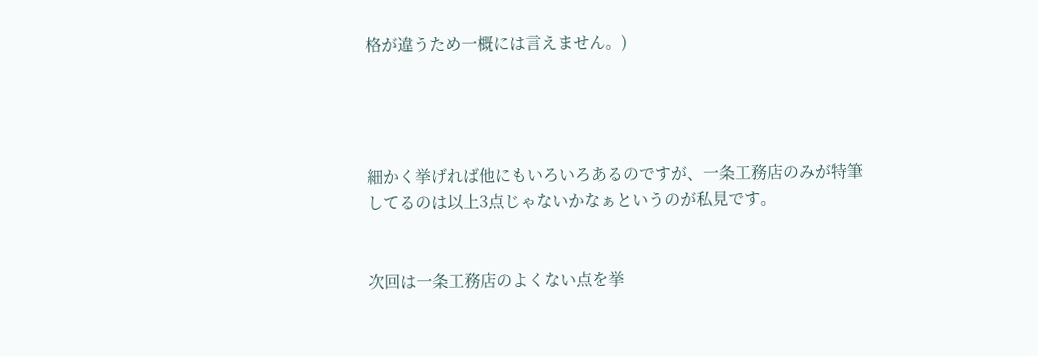格が違うため一概には言えません。)




細かく挙げれば他にもいろいろあるのですが、一条工務店のみが特筆してるのは以上3点じゃないかなぁというのが私見です。


次回は一条工務店のよくない点を挙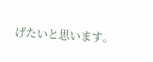げたいと思います。